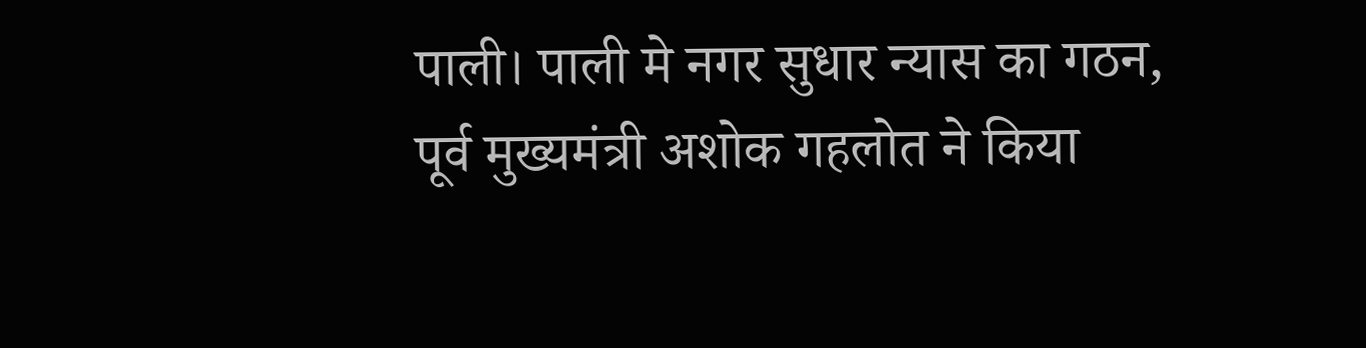पाली। पाली मे नगर सुधार न्यास का गठन, पूर्व मुख्यमंत्री अशोक गहलोत ने किया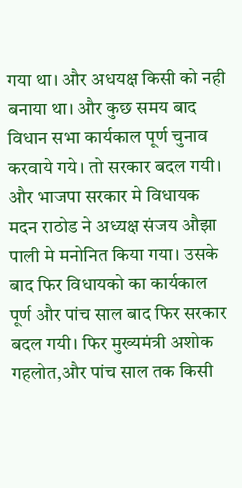गया था। और अधयक्ष किसी को नही बनाया था। और कुछ समय बाद विधान सभा कार्यकाल पूर्ण चुनाव करवाये गये। तो सरकार बदल गयी। और भाजपा सरकार मे विधायक मदन राठोड ने अध्यक्ष संजय औझा पाली मे मनोनित किया गया। उसके बाद फिर विधायको का कार्यकाल पूर्ण और पांच साल बाद फिर सरकार बदल गयी। फिर मुख्यमंत्री अशोक गहलोत,और पांच साल तक किसी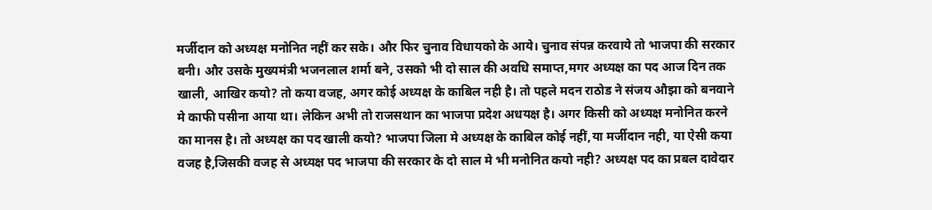मर्जीदान को अध्यक्ष मनोनित नहीं कर सके। और फिर चुनाव विधायको के आये। चुनाव संपन्न करवाये तो भाजपा की सरकार बनी। और उसके मुख्यमंत्री भजनलाल शर्मा बने, उसको भी दो साल की अवधि समाप्त,मगर अध्यक्ष का पद आज दिन तक खाली, आखिर कयो? तो कया वजह, अगर कोई अध्यक्ष के काबिल नही है। तो पहले मदन राठोड ने संजय औझा को बनवाने मे काफी पसीना आया था। लेकिन अभी तो राजसथान का भाजपा प्रदेश अधयक्ष है। अगर किसी को अध्यक्ष मनोनित करने का मानस है। तो अध्यक्ष का पद खाली कयो? भाजपा जिला मे अध्यक्ष के काबिल कोई नहीं,या मर्जीदान नही, या ऐसी कया वजह है,जिसकी वजह से अध्यक्ष पद भाजपा की सरकार के दो साल मे भी मनोनित कयो नही? अध्यक्ष पद का प्रबल दावेदार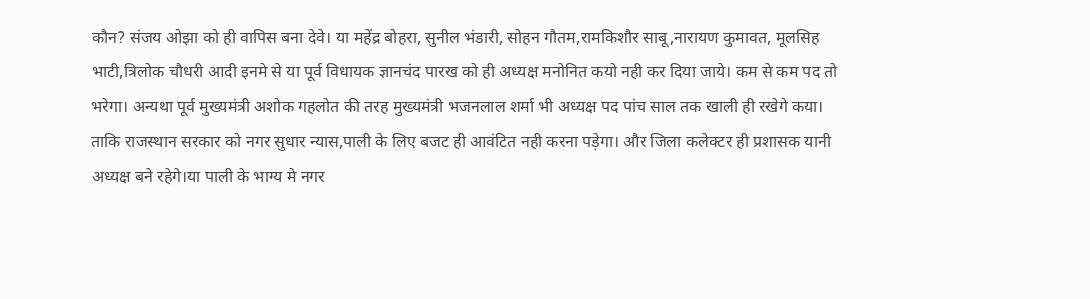कौन? संजय ओझा को ही वापिस बना देवे। या महेंद्र बोहरा, सुनील भंडारी, सोहन गौतम,रामकिशौर साबू,नारायण कुमावत, मूलसिह भाटी,त्रिलोक चौधरी आदी इनमे से या पूर्व विधायक ज्ञानचंद पारख को ही अध्यक्ष मनोनित कयो नही कर दिया जाये। कम से कम पद तो भरेगा। अन्यथा पूर्व मुख्यमंत्री अशोक गहलोत की तरह मुख्यमंत्री भजनलाल शर्मा भी अध्यक्ष पद पांच साल तक खाली ही रखेगे कया। ताकि राजस्थान सरकार को नगर सुधार न्यास,पाली के लिए बजट ही आवंटित नही करना पड़ेगा। और जिला कलेक्टर ही प्रशासक यानी अध्यक्ष बने रहेगे।या पाली के भाग्य मे नगर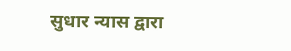सुधार न्यास द्वारा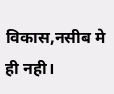विकास,नसीब मे ही नही।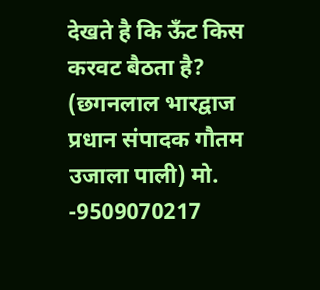देखते है कि ऊँट किस करवट बैठता है?
(छगनलाल भारद्वाज प्रधान संपादक गौतम उजाला पाली) मो. -9509070217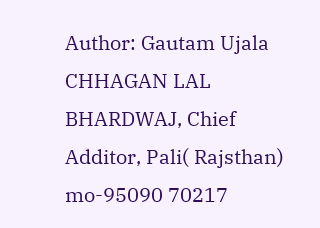Author: Gautam Ujala
CHHAGAN LAL BHARDWAJ, Chief Additor, Pali( Rajsthan) mo-95090 70217